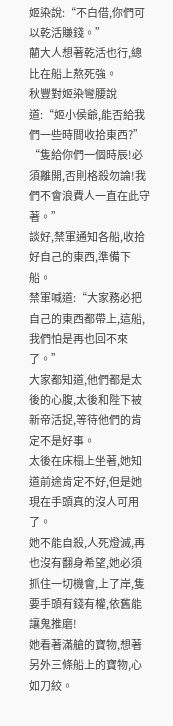姬染說:“不白借,你們可以乾活賺錢。”
藺大人想著乾活也行,總比在船上熬死強。
秋豐對姬染彎腰說道:“姬小侯爺,能否給我們一些時間收拾東西?”
“隻給你們一個時辰!必須離開,否則格殺勿論!我們不會浪費人一直在此守著。”
談好,禁軍通知各船,收拾好自己的東西,準備下船。
禁軍喊道:“大家務必把自己的東西都帶上,這船,我們怕是再也回不來了。”
大家都知道,他們都是太後的心腹,太後和陛下被新帝活捉,等待他們的肯定不是好事。
太後在床榻上坐著,她知道前途肯定不好,但是她現在手頭真的沒人可用了。
她不能自殺,人死燈滅,再也沒有翻身希望,她必須抓住一切機會,上了岸,隻要手頭有錢有權,依舊能讓鬼推磨!
她看著滿艙的寶物,想著另外三條船上的寶物,心如刀絞。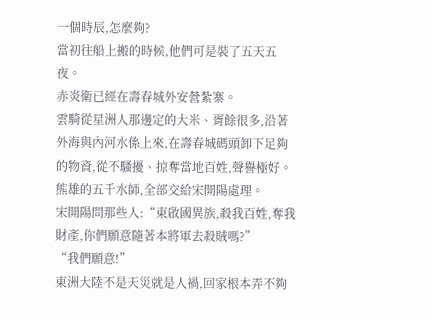一個時辰,怎麼夠?
當初往船上搬的時候,他們可是裝了五天五夜。
赤炎衛已經在壽春城外安營紮寨。
雲騎從星洲人那邊定的大米、胥餘很多,沿著外海與內河水係上來,在壽春城碼頭卸下足夠的物資,從不騷擾、掠奪當地百姓,聲譽極好。
熊雄的五千水師,全部交給宋開陽處理。
宋開陽問那些人:“東啟國異族,殺我百姓,奪我財產,你們願意隨著本將軍去殺賊嗎?”
“我們願意!”
東洲大陸不是天災就是人禍,回家根本弄不夠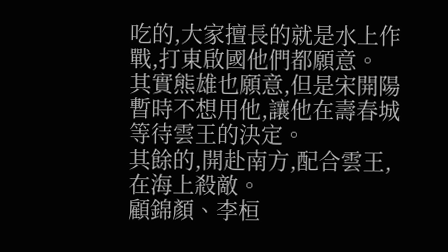吃的,大家擅長的就是水上作戰,打東啟國他們都願意。
其實熊雄也願意,但是宋開陽暫時不想用他,讓他在壽春城等待雲王的決定。
其餘的,開赴南方,配合雲王,在海上殺敵。
顧錦顏、李桓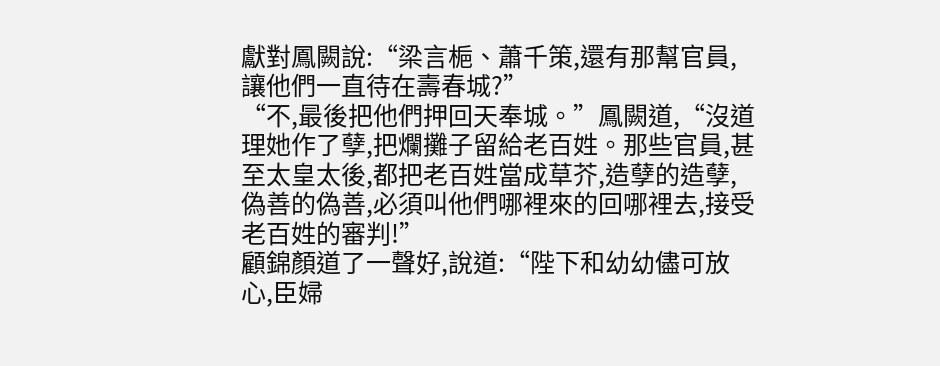獻對鳳闕說:“梁言梔、蕭千策,還有那幫官員,讓他們一直待在壽春城?”
“不,最後把他們押回天奉城。”鳳闕道,“沒道理她作了孽,把爛攤子留給老百姓。那些官員,甚至太皇太後,都把老百姓當成草芥,造孽的造孽,偽善的偽善,必須叫他們哪裡來的回哪裡去,接受老百姓的審判!”
顧錦顏道了一聲好,說道:“陛下和幼幼儘可放心,臣婦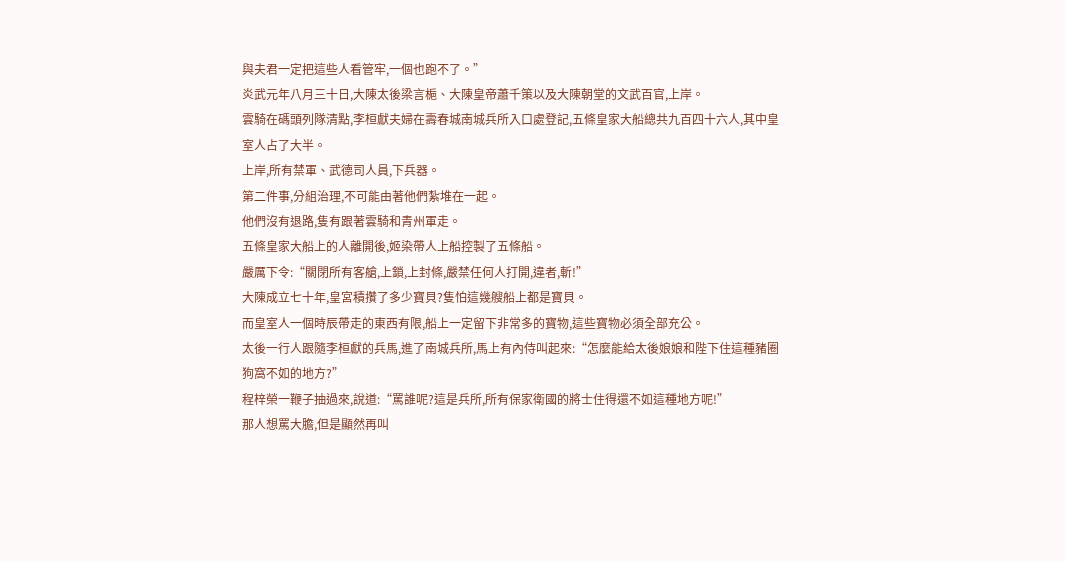與夫君一定把這些人看管牢,一個也跑不了。”
炎武元年八月三十日,大陳太後梁言梔、大陳皇帝蕭千策以及大陳朝堂的文武百官,上岸。
雲騎在碼頭列隊清點,李桓獻夫婦在壽春城南城兵所入口處登記,五條皇家大船總共九百四十六人,其中皇室人占了大半。
上岸,所有禁軍、武德司人員,下兵器。
第二件事,分組治理,不可能由著他們紮堆在一起。
他們沒有退路,隻有跟著雲騎和青州軍走。
五條皇家大船上的人離開後,姬染帶人上船控製了五條船。
嚴厲下令:“關閉所有客艙,上鎖,上封條,嚴禁任何人打開,違者,斬!”
大陳成立七十年,皇宮積攢了多少寶貝?隻怕這幾艘船上都是寶貝。
而皇室人一個時辰帶走的東西有限,船上一定留下非常多的寶物,這些寶物必須全部充公。
太後一行人跟隨李桓獻的兵馬,進了南城兵所,馬上有內侍叫起來:“怎麼能給太後娘娘和陛下住這種豬圈狗窩不如的地方?”
程梓榮一鞭子抽過來,說道:“罵誰呢?這是兵所,所有保家衛國的將士住得還不如這種地方呢!”
那人想罵大膽,但是顯然再叫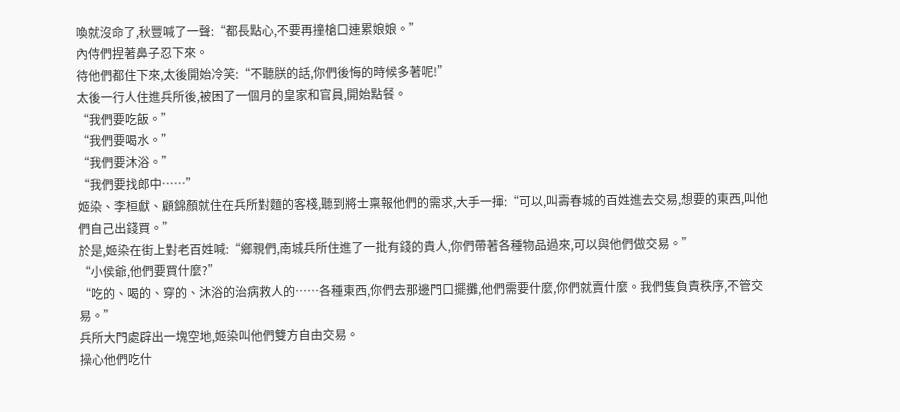喚就沒命了,秋豐喊了一聲:“都長點心,不要再撞槍口連累娘娘。”
內侍們捏著鼻子忍下來。
待他們都住下來,太後開始冷笑:“不聽朕的話,你們後悔的時候多著呢!”
太後一行人住進兵所後,被困了一個月的皇家和官員,開始點餐。
“我們要吃飯。”
“我們要喝水。”
“我們要沐浴。”
“我們要找郎中……”
姬染、李桓獻、顧錦顏就住在兵所對麵的客棧,聽到將士稟報他們的需求,大手一揮:“可以,叫壽春城的百姓進去交易,想要的東西,叫他們自己出錢買。”
於是,姬染在街上對老百姓喊:“鄉親們,南城兵所住進了一批有錢的貴人,你們帶著各種物品過來,可以與他們做交易。”
“小侯爺,他們要買什麼?”
“吃的、喝的、穿的、沐浴的治病救人的……各種東西,你們去那邊門口擺攤,他們需要什麼,你們就賣什麼。我們隻負責秩序,不管交易。”
兵所大門處辟出一塊空地,姬染叫他們雙方自由交易。
操心他們吃什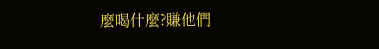麼喝什麼?賺他們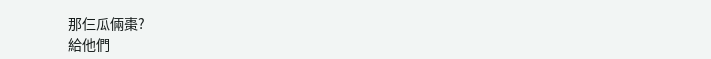那仨瓜倆棗?
給他們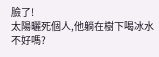臉了!
太陽曬死個人,他躺在樹下喝冰水不好嗎?